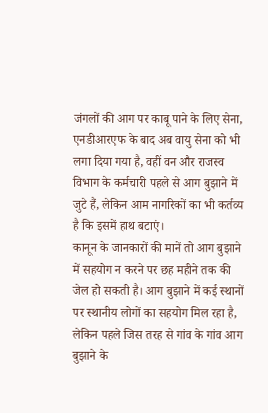जंगलों की आग पर काबू पाने के लिए सेना, एनडीआरएफ के बाद अब वायु सेना को भी लगा दिया गया है, वहीं वन और राजस्व विभाग के कर्मचारी पहले से आग बुझाने में जुटे हैं, लेकिन आम नागरिकों का भी कर्तव्य है कि इसमें हाथ बटाएं।
कानून के जानकारों की मानें तो आग बुझाने में सहयोग न करने पर छह महीने तक की जेल हो सकती है। आग बुझाने में कई स्थानों पर स्थानीय लोगों का सहयोग मिल रहा है, लेकिन पहले जिस तरह से गांव के गांव आग बुझाने के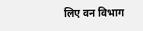लिए वन विभाग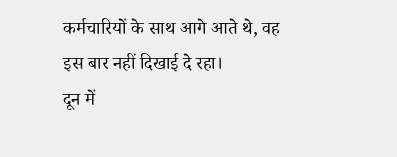कर्मचारियों के साथ आगे आते थे, वह इस बार नहीं दिखाई दे रहा।
दून में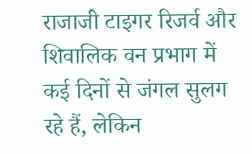राजाजी टाइगर रिजर्व और शिवालिक वन प्रभाग में कई दिनों से जंगल सुलग रहे हैं, लेकिन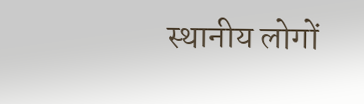स्थानीय लोगों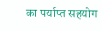का पर्याप्त सहयोग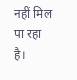नहीं मिल पा रहा है।